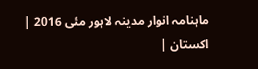ماہنامہ انوار مدینہ لاہور مئی 2016 |
اكستان |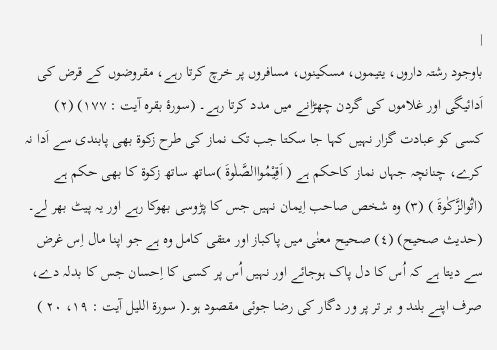|
باوجود رشتہ داروں، یتیموں، مسکینوں، مسافروں پر خرچ کرتا رہے، مقروضوں کے قرض کی اَدائیگی اور غلاموں کی گردن چھڑانے میں مدد کرتا رہے۔ (سورۂ بقرہ آیت : ١٧٧) (٢) کسی کو عبادت گزار نہیں کہا جا سکتا جب تک نماز کی طرح زکوة بھی پابندی سے اَدا نہ کرے، چنانچہ جہاں نماز کاحکم ہے ( اَقِیْمُواالصَّلٰوةَ )ساتھ ساتھ زکوة کا بھی حکم ہے (اٰتُوالزَّکٰوةَ ) (٣) وہ شخص صاحب اِیمان نہیں جس کا پڑوسی بھوکا رہے اور یہ پیٹ بھر لے۔ (حدیث صحیح) (٤) صحیح معنٰی میں پاکباز اور متقی کامل وہ ہے جو اپنا مال اِس غرض سے دیتا ہے کہ اُس کا دل پاک ہوجائے اور نہیں اُس پر کسی کا اِحسان جس کا بدلہ دے، صرف اپنے بلند و بر تر پر ور دگار کی رضا جوئی مقصود ہو۔( سورة اللیل آیت : ١٩، ٢٠ )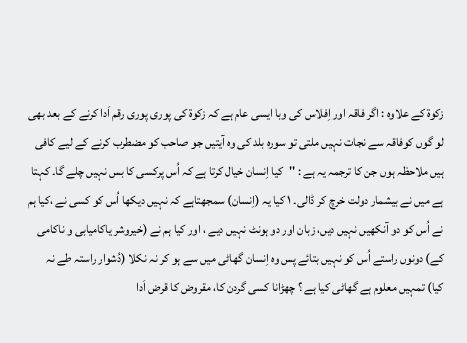زکوة کے علاوہ : اگر فاقہ اور اِفلاس کی وبا ایسی عام ہے کہ زکوة کی پوری پوری رقم اَدا کرنے کے بعد بھی لو گوں کوفاقہ سے نجات نہیں ملتی تو سورہ بلد کی وہ آیتیں جو صاحب کو مضطرب کرنے کے لیے کافی ہیں ملاحظہ ہوں جن کا ترجمہ یہ ہے : ''کیا اِنسان خیال کرتا ہے کہ اُس پرکسی کا بس نہیں چلے گا۔ کہتا ہے میں نے بیشمار دولت خرچ کر ڈالی۔ ١ کیا یہ (اِنسان) سمجھتاہے کہ نہیں دیکھا اُس کو کسی نے ،کیا ہم نے اُس کو دو آنکھیں نہیں دیں، زبان اور دو ہونٹ نہیں دیے ، اور کیا ہم نے (خیروشر یاکامیابی و ناکامی کے) دونوں راستے اُس کو نہیں بتائے پس وہ اِنسان گھاٹی میں سے ہو کر نہ نکلا (دُشوار راستہ طے نہ کیا) تمہیں معلوم ہے گھاٹی کیا ہے ؟ چھڑانا کسی گردن کا، مقروض کا قرض اَدا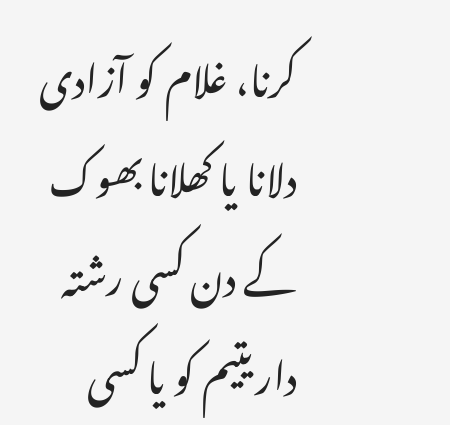کرنا، غلام کو آزادی دلانا یا کھلانا بھوک کے دن کسی رشتہ دار یتیم کو یا کسی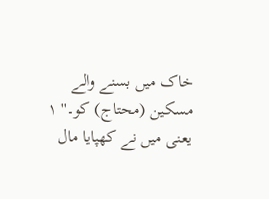خاک میں بسنے والے مسکین (محتاج) کو۔'' ١ یعنی میں نے کھپایا مال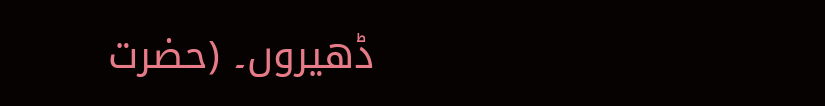ڈھیروں۔ (حضرت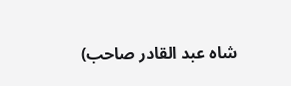شاہ عبد القادر صاحب)